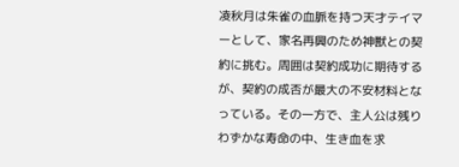凌秋月は朱雀の血脈を持つ天才テイマーとして、家名再興のため神獣との契約に挑む。周囲は契約成功に期待するが、契約の成否が最大の不安材料となっている。その一方で、主人公は残りわずかな寿命の中、生き血を求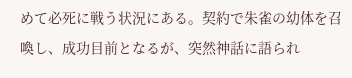めて必死に戦う状況にある。契約で朱雀の幼体を召喚し、成功目前となるが、突然神話に語られ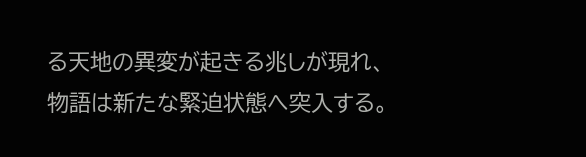る天地の異変が起きる兆しが現れ、物語は新たな緊迫状態へ突入する。